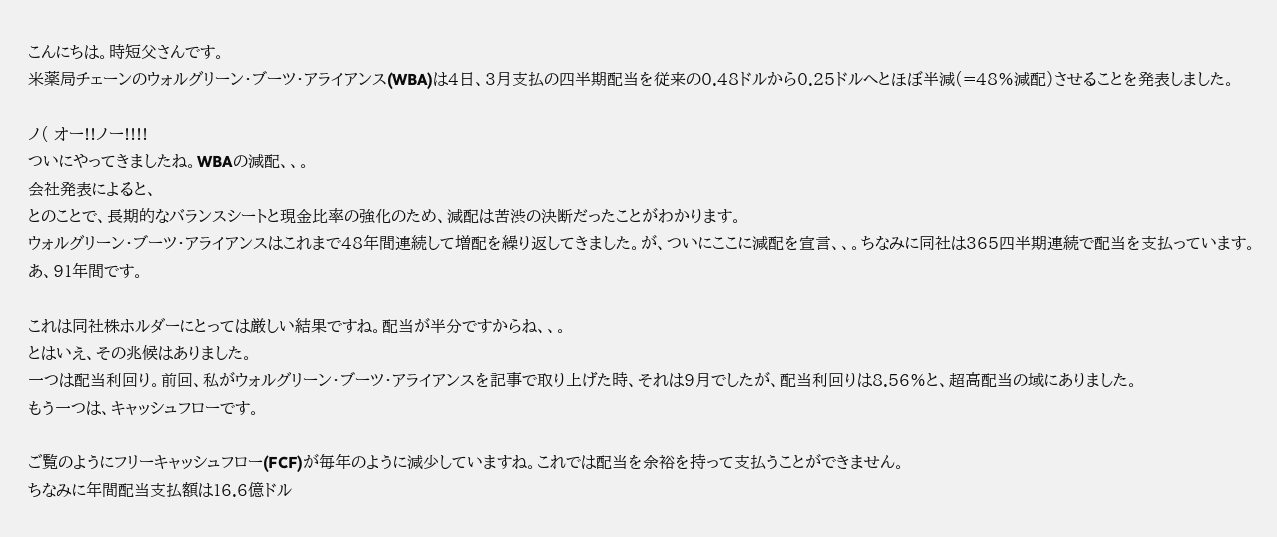こんにちは。時短父さんです。
米薬局チェーンのウォルグリーン・ブーツ・アライアンス(WBA)は4日、3月支払の四半期配当を従来の0.48ドルから0.25ドルへとほぼ半減(=48%減配)させることを発表しました。

ノ( オー!!ノー!!!!
ついにやってきましたね。WBAの減配、、。
会社発表によると、
とのことで、長期的なバランスシートと現金比率の強化のため、減配は苦渋の決断だったことがわかります。
ウォルグリーン・ブーツ・アライアンスはこれまで48年間連続して増配を繰り返してきました。が、ついにここに減配を宣言、、。ちなみに同社は365四半期連続で配当を支払っています。あ、91年間です。

これは同社株ホルダーにとっては厳しい結果ですね。配当が半分ですからね、、。
とはいえ、その兆候はありました。
一つは配当利回り。前回、私がウォルグリーン・ブーツ・アライアンスを記事で取り上げた時、それは9月でしたが、配当利回りは8.56%と、超高配当の域にありました。
もう一つは、キャッシュフローです。

ご覧のようにフリーキャッシュフロー(FCF)が毎年のように減少していますね。これでは配当を余裕を持って支払うことができません。
ちなみに年間配当支払額は16.6億ドル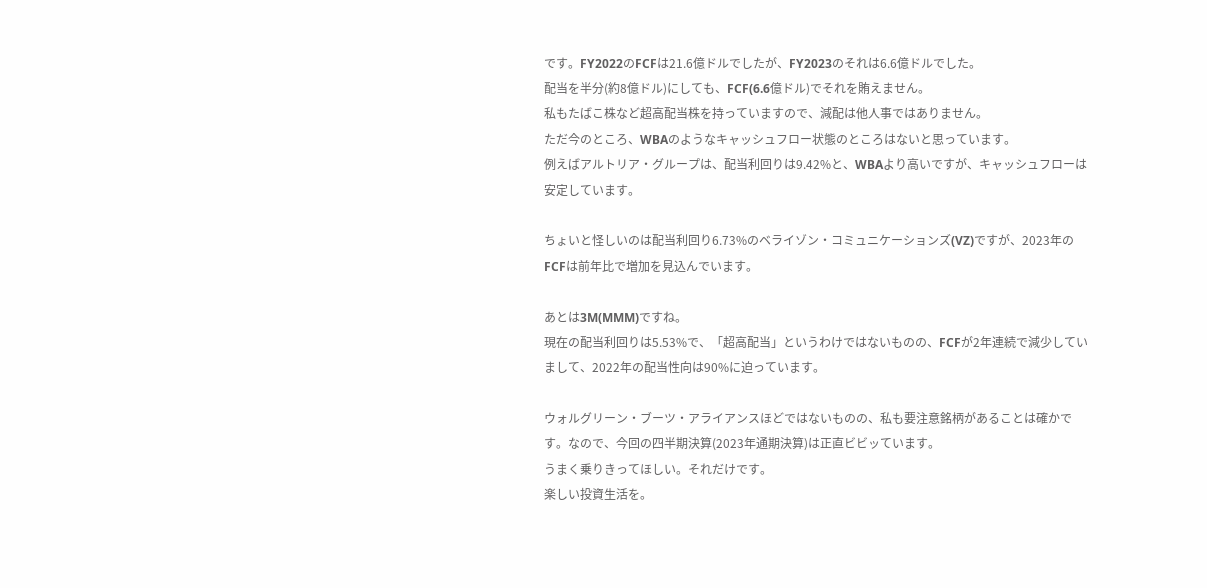です。FY2022のFCFは21.6億ドルでしたが、FY2023のそれは6.6億ドルでした。
配当を半分(約8億ドル)にしても、FCF(6.6億ドル)でそれを賄えません。
私もたばこ株など超高配当株を持っていますので、減配は他人事ではありません。
ただ今のところ、WBAのようなキャッシュフロー状態のところはないと思っています。
例えばアルトリア・グループは、配当利回りは9.42%と、WBAより高いですが、キャッシュフローは安定しています。

ちょいと怪しいのは配当利回り6.73%のベライゾン・コミュニケーションズ(VZ)ですが、2023年のFCFは前年比で増加を見込んでいます。

あとは3M(MMM)ですね。
現在の配当利回りは5.53%で、「超高配当」というわけではないものの、FCFが2年連続で減少していまして、2022年の配当性向は90%に迫っています。

ウォルグリーン・ブーツ・アライアンスほどではないものの、私も要注意銘柄があることは確かです。なので、今回の四半期決算(2023年通期決算)は正直ビビッています。
うまく乗りきってほしい。それだけです。
楽しい投資生活を。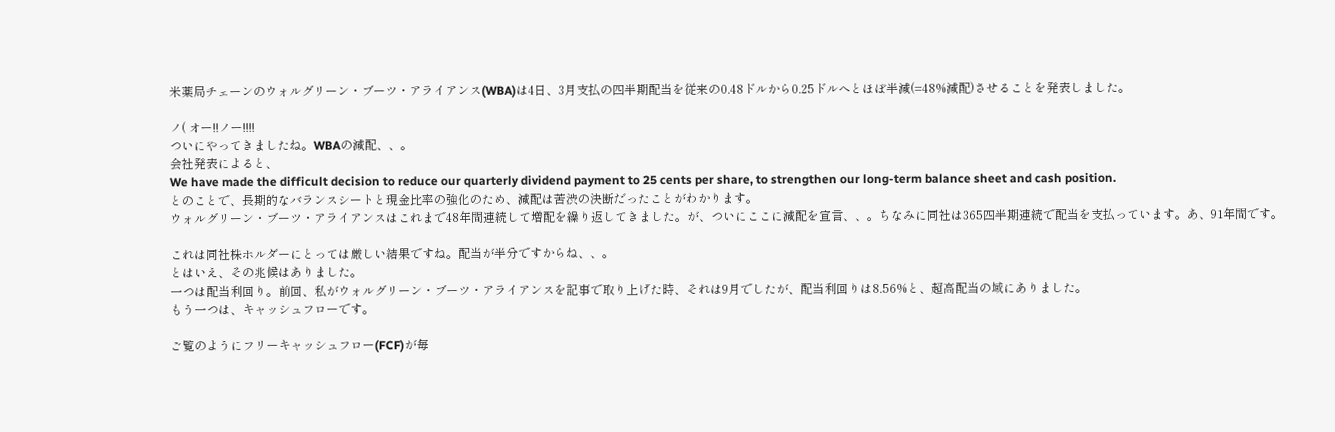米薬局チェーンのウォルグリーン・ブーツ・アライアンス(WBA)は4日、3月支払の四半期配当を従来の0.48ドルから0.25ドルへとほぼ半減(=48%減配)させることを発表しました。

ノ( オー!!ノー!!!!
ついにやってきましたね。WBAの減配、、。
会社発表によると、
We have made the difficult decision to reduce our quarterly dividend payment to 25 cents per share, to strengthen our long-term balance sheet and cash position.
とのことで、長期的なバランスシートと現金比率の強化のため、減配は苦渋の決断だったことがわかります。
ウォルグリーン・ブーツ・アライアンスはこれまで48年間連続して増配を繰り返してきました。が、ついにここに減配を宣言、、。ちなみに同社は365四半期連続で配当を支払っています。あ、91年間です。

これは同社株ホルダーにとっては厳しい結果ですね。配当が半分ですからね、、。
とはいえ、その兆候はありました。
一つは配当利回り。前回、私がウォルグリーン・ブーツ・アライアンスを記事で取り上げた時、それは9月でしたが、配当利回りは8.56%と、超高配当の域にありました。
もう一つは、キャッシュフローです。

ご覧のようにフリーキャッシュフロー(FCF)が毎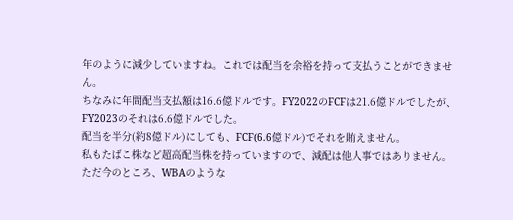年のように減少していますね。これでは配当を余裕を持って支払うことができません。
ちなみに年間配当支払額は16.6億ドルです。FY2022のFCFは21.6億ドルでしたが、FY2023のそれは6.6億ドルでした。
配当を半分(約8億ドル)にしても、FCF(6.6億ドル)でそれを賄えません。
私もたばこ株など超高配当株を持っていますので、減配は他人事ではありません。
ただ今のところ、WBAのような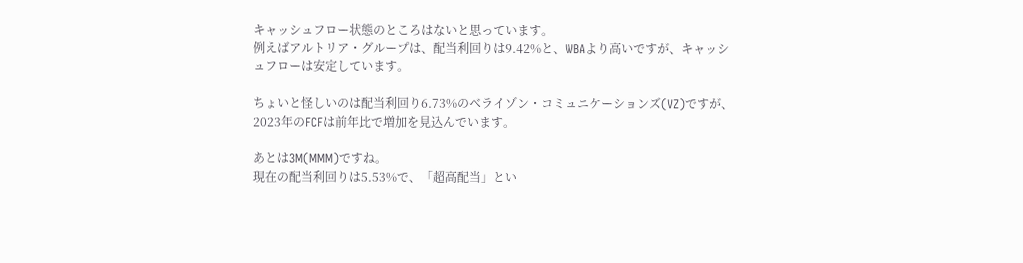キャッシュフロー状態のところはないと思っています。
例えばアルトリア・グループは、配当利回りは9.42%と、WBAより高いですが、キャッシュフローは安定しています。

ちょいと怪しいのは配当利回り6.73%のベライゾン・コミュニケーションズ(VZ)ですが、2023年のFCFは前年比で増加を見込んでいます。

あとは3M(MMM)ですね。
現在の配当利回りは5.53%で、「超高配当」とい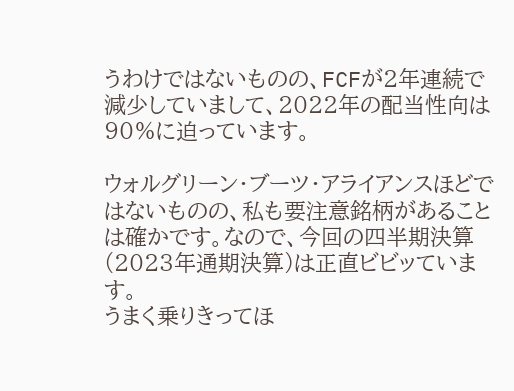うわけではないものの、FCFが2年連続で減少していまして、2022年の配当性向は90%に迫っています。

ウォルグリーン・ブーツ・アライアンスほどではないものの、私も要注意銘柄があることは確かです。なので、今回の四半期決算(2023年通期決算)は正直ビビッています。
うまく乗りきってほ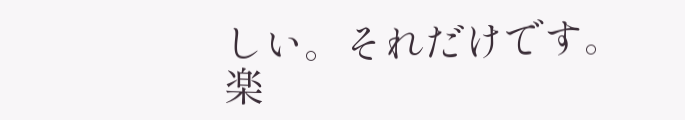しい。それだけです。
楽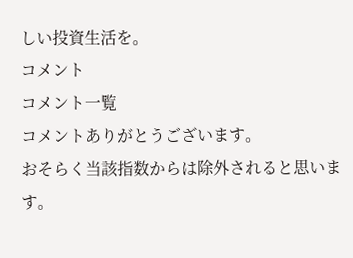しい投資生活を。
コメント
コメント一覧
コメントありがとうございます。
おそらく当該指数からは除外されると思います。